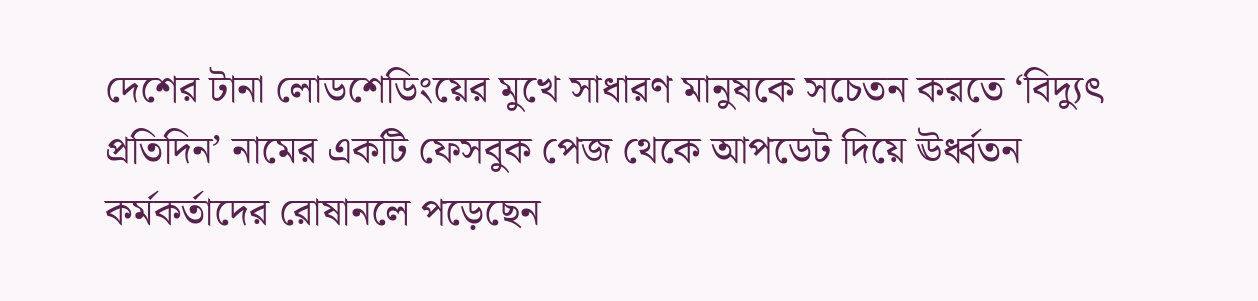দেশের টানা লোডশেডিংয়ের মুখে সাধারণ মানুষকে সচেতন করতে ‘বিদ্যুৎ প্রতিদিন’ নামের একটি ফেসবুক পেজ থেকে আপডেট দিয়ে ঊর্ধ্বতন কর্মকর্তাদের রোষানলে পড়েছেন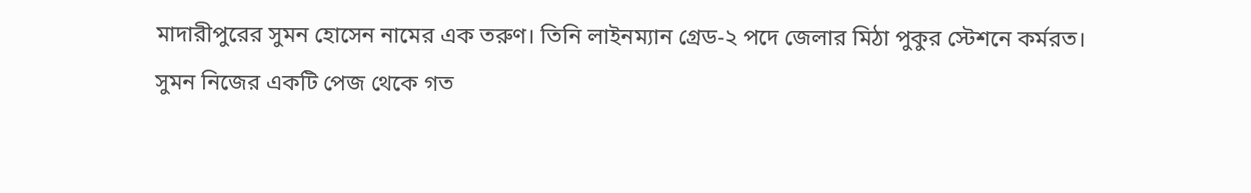মাদারীপুরের সুমন হোসেন নামের এক তরুণ। তিনি লাইনম্যান গ্রেড-২ পদে জেলার মিঠা পুকুর স্টেশনে কর্মরত।
সুমন নিজের একটি পেজ থেকে গত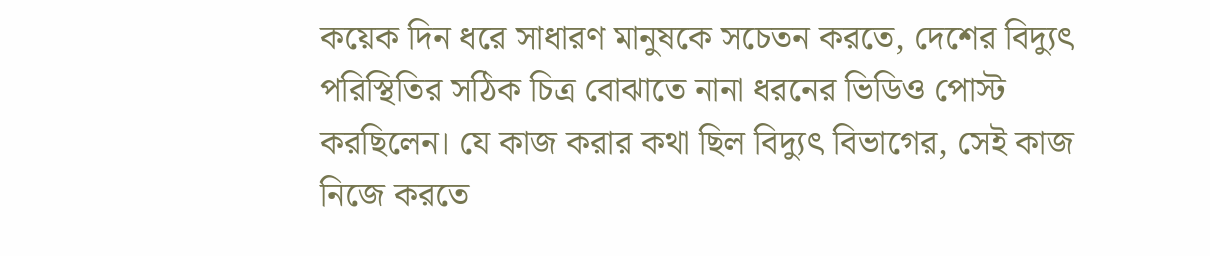কয়েক দিন ধরে সাধারণ মানুষকে সচেতন করতে, দেশের বিদ্যুৎ পরিস্থিতির সঠিক চিত্র বোঝাতে নানা ধরনের ভিডিও পোস্ট করছিলেন। যে কাজ করার কথা ছিল বিদ্যুৎ বিভাগের, সেই কাজ নিজে করতে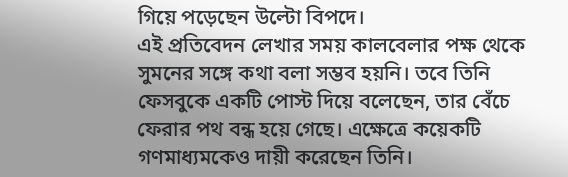গিয়ে পড়েছেন উল্টো বিপদে।
এই প্রতিবেদন লেখার সময় কালবেলার পক্ষ থেকে সুমনের সঙ্গে কথা বলা সম্ভব হয়নি। তবে তিনি ফেসবুকে একটি পোস্ট দিয়ে বলেছেন, তার বেঁচে ফেরার পথ বন্ধ হয়ে গেছে। এক্ষেত্রে কয়েকটি গণমাধ্যমকেও দায়ী করেছেন তিনি।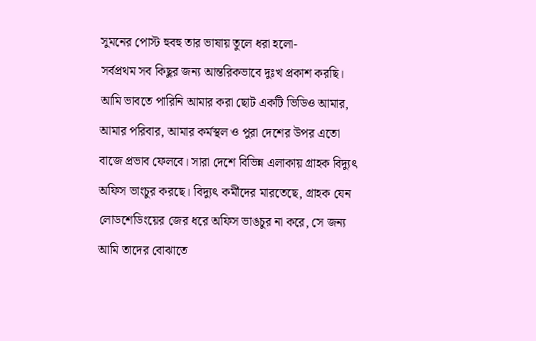সুমনের পোস্ট হুবহু তার ভাষায় তুলে ধরা হলো-
সর্বপ্রথম সব কিছুর জন্য আন্তরিকভাবে দুঃখ প্রকাশ করছি। আমি ভাবতে পারিনি আমার করা ছোট একটি ভিডিও আমার, আমার পরিবার, আমার কর্মস্থল ও পুরা দেশের উপর এতো বাজে প্রভাব ফেলবে। সারা দেশে বিভিন্ন এলাকায় গ্রাহক বিদ্যুৎ অফিস ভাংচুর করছে। বিদ্যুৎ কর্মীদের মারতেছে, গ্রাহক যেন লোডশেডিংয়ের জের ধরে অফিস ভাঙচুর না করে, সে জন্য আমি তাদের বোঝাতে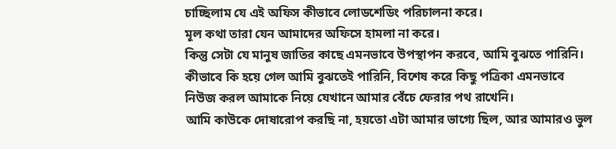চাচ্ছিলাম যে এই অফিস কীভাবে লোডশেডিং পরিচালনা করে।
মূল কথা তারা যেন আমাদের অফিসে হামলা না করে।
কিন্তু সেটা যে মানুষ জাতির কাছে এমনভাবে উপস্থাপন করবে, আমি বুঝতে পারিনি। কীভাবে কি হয়ে গেল আমি বুঝতেই পারিনি, বিশেষ করে কিছু পত্রিকা এমনভাবে নিউজ করল আমাকে নিয়ে যেখানে আমার বেঁচে ফেরার পথ রাখেনি।
আমি কাউকে দোষারোপ করছি না, হয়তো এটা আমার ভাগ্যে ছিল, আর আমারও ভুল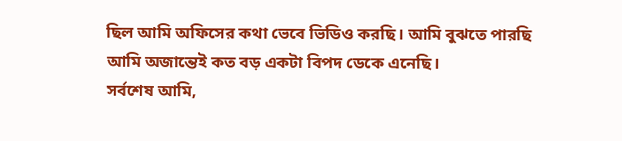ছিল আমি অফিসের কথা ভেবে ভিডিও করছি। আমি বুঝতে পারছি আমি অজান্তেই কত বড় একটা বিপদ ডেকে এনেছি।
সর্বশেষ আমি,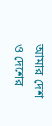আমার দেশ ও দেশের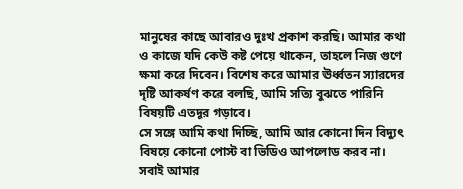মানুষের কাছে আবারও দুঃখ প্রকাশ করছি। আমার কথা ও কাজে যদি কেউ কষ্ট পেয়ে থাকেন, তাহলে নিজ গুণে ক্ষমা করে দিবেন। বিশেষ করে আমার ঊর্ধ্বতন স্যারদের দৃষ্টি আকর্ষণ করে বলছি, আমি সত্যি বুঝতে পারিনি বিষয়টি এতদূর গড়াবে।
সে সঙ্গে আমি কথা দিচ্ছি, আমি আর কোনো দিন বিদ্যুৎ বিষয়ে কোনো পোস্ট বা ভিডিও আপলোড করব না।
সবাই আমার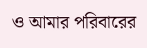ও আমার পরিবারের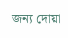জন্য দোয়া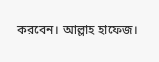করবেন। আল্লাহ হাফেজ।